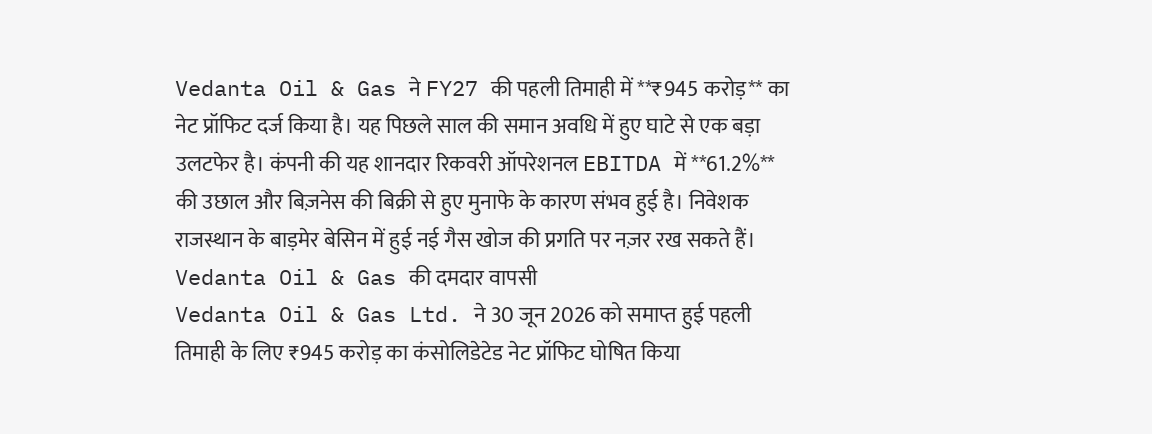Vedanta Oil & Gas ने FY27 की पहली तिमाही में **₹945 करोड़** का नेट प्रॉफिट दर्ज किया है। यह पिछले साल की समान अवधि में हुए घाटे से एक बड़ा उलटफेर है। कंपनी की यह शानदार रिकवरी ऑपरेशनल EBITDA में **61.2%** की उछाल और बिज़नेस की बिक्री से हुए मुनाफे के कारण संभव हुई है। निवेशक राजस्थान के बाड़मेर बेसिन में हुई नई गैस खोज की प्रगति पर नज़र रख सकते हैं।
Vedanta Oil & Gas की दमदार वापसी
Vedanta Oil & Gas Ltd. ने 30 जून 2026 को समाप्त हुई पहली तिमाही के लिए ₹945 करोड़ का कंसोलिडेटेड नेट प्रॉफिट घोषित किया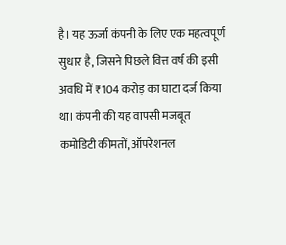है। यह ऊर्जा कंपनी के लिए एक महत्वपूर्ण सुधार है, जिसने पिछले वित्त वर्ष की इसी अवधि में ₹104 करोड़ का घाटा दर्ज किया था। कंपनी की यह वापसी मजबूत कमोडिटी कीमतों, ऑपरेशनल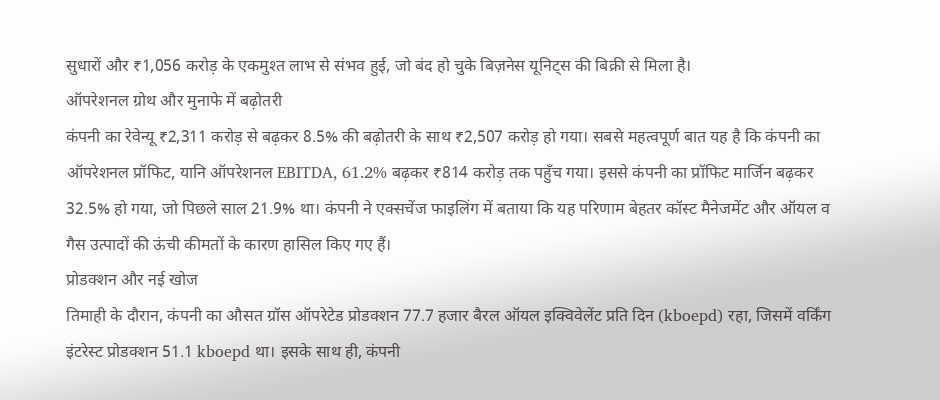सुधारों और ₹1,056 करोड़ के एकमुश्त लाभ से संभव हुई, जो बंद हो चुके बिज़नेस यूनिट्स की बिक्री से मिला है।
ऑपरेशनल ग्रोथ और मुनाफे में बढ़ोतरी
कंपनी का रेवेन्यू ₹2,311 करोड़ से बढ़कर 8.5% की बढ़ोतरी के साथ ₹2,507 करोड़ हो गया। सबसे महत्वपूर्ण बात यह है कि कंपनी का ऑपरेशनल प्रॉफिट, यानि ऑपरेशनल EBITDA, 61.2% बढ़कर ₹814 करोड़ तक पहुँच गया। इससे कंपनी का प्रॉफिट मार्जिन बढ़कर 32.5% हो गया, जो पिछले साल 21.9% था। कंपनी ने एक्सचेंज फाइलिंग में बताया कि यह परिणाम बेहतर कॉस्ट मैनेजमेंट और ऑयल व गैस उत्पादों की ऊंची कीमतों के कारण हासिल किए गए हैं।
प्रोडक्शन और नई खोज
तिमाही के दौरान, कंपनी का औसत ग्रॉस ऑपरेटेड प्रोडक्शन 77.7 हजार बैरल ऑयल इक्विवेलेंट प्रति दिन (kboepd) रहा, जिसमें वर्किंग इंटरेस्ट प्रोडक्शन 51.1 kboepd था। इसके साथ ही, कंपनी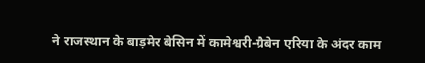ने राजस्थान के बाड़मेर बेसिन में कामेश्वरी-ग्रैबेन एरिया के अंदर काम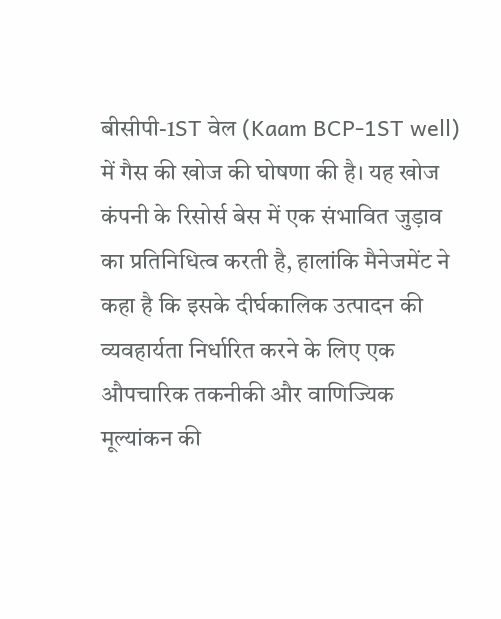बीसीपी-1ST वेल (Kaam BCP-1ST well) में गैस की खोज की घोषणा की है। यह खोज कंपनी के रिसोर्स बेस में एक संभावित जुड़ाव का प्रतिनिधित्व करती है, हालांकि मैनेजमेंट ने कहा है कि इसके दीर्घकालिक उत्पादन की व्यवहार्यता निर्धारित करने के लिए एक औपचारिक तकनीकी और वाणिज्यिक मूल्यांकन की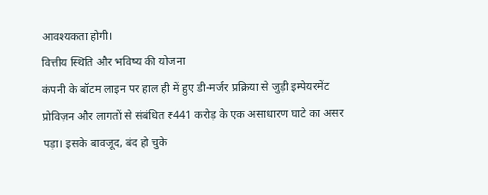आवश्यकता होगी।
वित्तीय स्थिति और भविष्य की योजना
कंपनी के बॉटम लाइन पर हाल ही में हुए डी-मर्जर प्रक्रिया से जुड़ी इम्पेयरमेंट प्रोविज़न और लागतों से संबंधित ₹441 करोड़ के एक असाधारण घाटे का असर पड़ा। इसके बावजूद, बंद हो चुके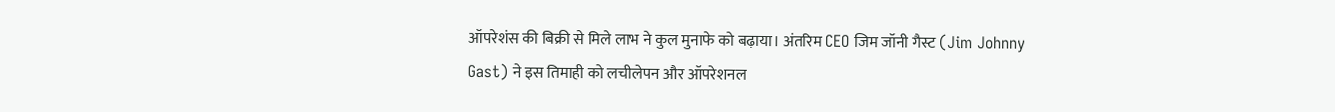ऑपरेशंस की बिक्री से मिले लाभ ने कुल मुनाफे को बढ़ाया। अंतरिम CEO जिम जॉनी गैस्ट (Jim Johnny Gast) ने इस तिमाही को लचीलेपन और ऑपरेशनल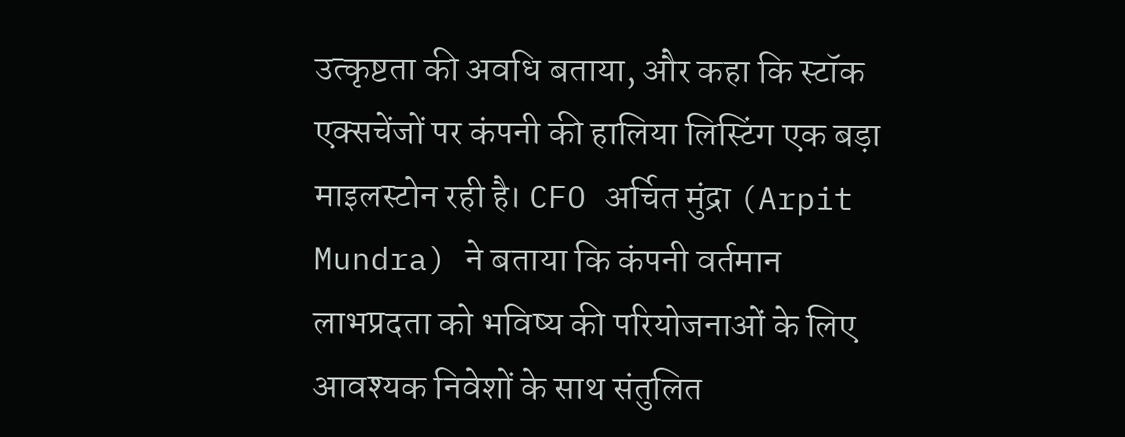उत्कृष्टता की अवधि बताया, और कहा कि स्टॉक एक्सचेंजों पर कंपनी की हालिया लिस्टिंग एक बड़ा माइलस्टोन रही है। CFO अर्चित मुंद्रा (Arpit Mundra) ने बताया कि कंपनी वर्तमान लाभप्रदता को भविष्य की परियोजनाओं के लिए आवश्यक निवेशों के साथ संतुलित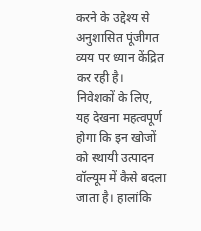करने के उद्देश्य से अनुशासित पूंजीगत व्यय पर ध्यान केंद्रित कर रही है।
निवेशकों के लिए, यह देखना महत्वपूर्ण होगा कि इन खोजों को स्थायी उत्पादन वॉल्यूम में कैसे बदला जाता है। हालांकि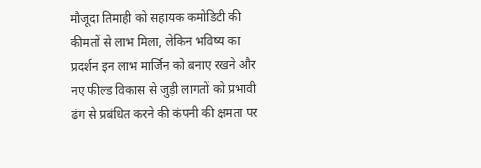मौजूदा तिमाही को सहायक कमोडिटी की कीमतों से लाभ मिला, लेकिन भविष्य का प्रदर्शन इन लाभ मार्जिन को बनाए रखने और नए फील्ड विकास से जुड़ी लागतों को प्रभावी ढंग से प्रबंधित करने की कंपनी की क्षमता पर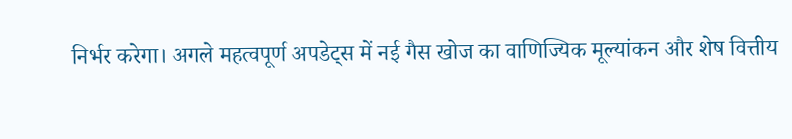निर्भर करेगा। अगले महत्वपूर्ण अपडेट्स में नई गैस खोज का वाणिज्यिक मूल्यांकन और शेष वित्तीय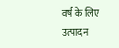वर्ष के लिए उत्पादन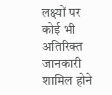लक्ष्यों पर कोई भी अतिरिक्त जानकारी शामिल होने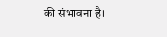की संभावना है।